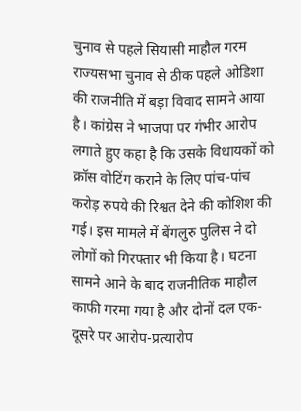चुनाव से पहले सियासी माहौल गरम
राज्यसभा चुनाव से ठीक पहले ओडिशा की राजनीति में बड़ा विवाद सामने आया है। कांग्रेस ने भाजपा पर गंभीर आरोप लगाते हुए कहा है कि उसके विधायकों को क्रॉस वोटिंग कराने के लिए पांच-पांच करोड़ रुपये की रिश्वत देने की कोशिश की गई। इस मामले में बेंगलुरु पुलिस ने दो लोगों को गिरफ्तार भी किया है। घटना सामने आने के बाद राजनीतिक माहौल काफी गरमा गया है और दोनों दल एक-दूसरे पर आरोप-प्रत्यारोप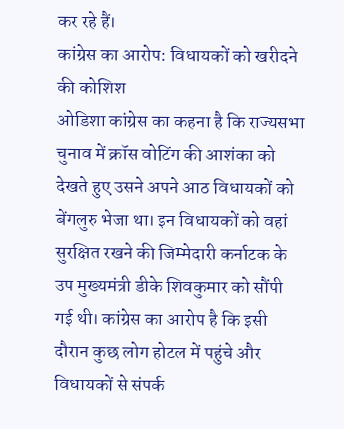कर रहे हैं।
कांग्रेस का आरोप: विधायकों को खरीदने की कोशिश
ओडिशा कांग्रेस का कहना है कि राज्यसभा चुनाव में क्रॉस वोटिंग की आशंका को देखते हुए उसने अपने आठ विधायकों को बेंगलुरु भेजा था। इन विधायकों को वहां सुरक्षित रखने की जिम्मेदारी कर्नाटक के उप मुख्यमंत्री डीके शिवकुमार को सौंपी गई थी। कांग्रेस का आरोप है कि इसी दौरान कुछ लोग होटल में पहुंचे और विधायकों से संपर्क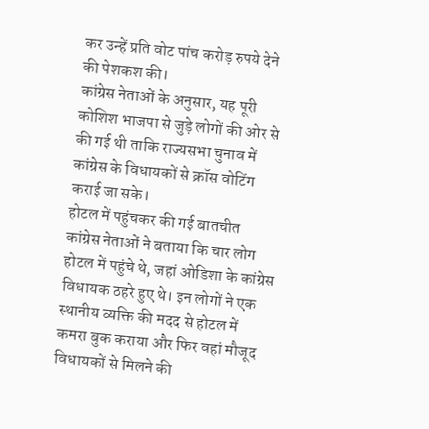कर उन्हें प्रति वोट पांच करोड़ रुपये देने की पेशकश की।
कांग्रेस नेताओं के अनुसार, यह पूरी कोशिश भाजपा से जुड़े लोगों की ओर से की गई थी ताकि राज्यसभा चुनाव में कांग्रेस के विधायकों से क्रॉस वोटिंग कराई जा सके।
होटल में पहुंचकर की गई बातचीत
कांग्रेस नेताओं ने बताया कि चार लोग होटल में पहुंचे थे, जहां ओडिशा के कांग्रेस विधायक ठहरे हुए थे। इन लोगों ने एक स्थानीय व्यक्ति की मदद से होटल में कमरा बुक कराया और फिर वहां मौजूद विधायकों से मिलने की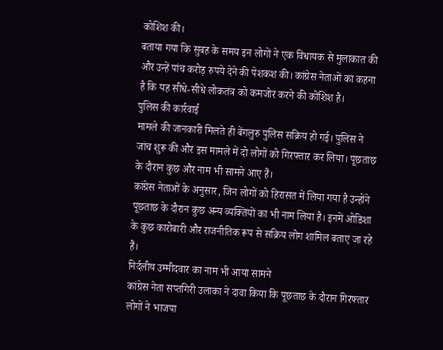कोशिश की।
बताया गया कि सुबह के समय इन लोगों ने एक विधायक से मुलाकात की और उन्हें पांच करोड़ रुपये देने की पेशकश की। कांग्रेस नेताओं का कहना है कि यह सीधे-सीधे लोकतंत्र को कमजोर करने की कोशिश है।
पुलिस की कार्रवाई
मामले की जानकारी मिलते ही बेंगलुरु पुलिस सक्रिय हो गई। पुलिस ने जांच शुरू की और इस मामले में दो लोगों को गिरफ्तार कर लिया। पूछताछ के दौरान कुछ और नाम भी सामने आए हैं।
कांग्रेस नेताओं के अनुसार, जिन लोगों को हिरासत में लिया गया है उन्होंने पूछताछ के दौरान कुछ अन्य व्यक्तियों का भी नाम लिया है। इनमें ओडिशा के कुछ कारोबारी और राजनीतिक रूप से सक्रिय लोग शामिल बताए जा रहे हैं।
निर्दलीय उम्मीदवार का नाम भी आया सामने
कांग्रेस नेता सप्तगिरी उलाका ने दावा किया कि पूछताछ के दौरान गिरफ्तार लोगों ने भाजपा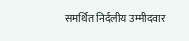समर्थित निर्दलीय उम्मीदवार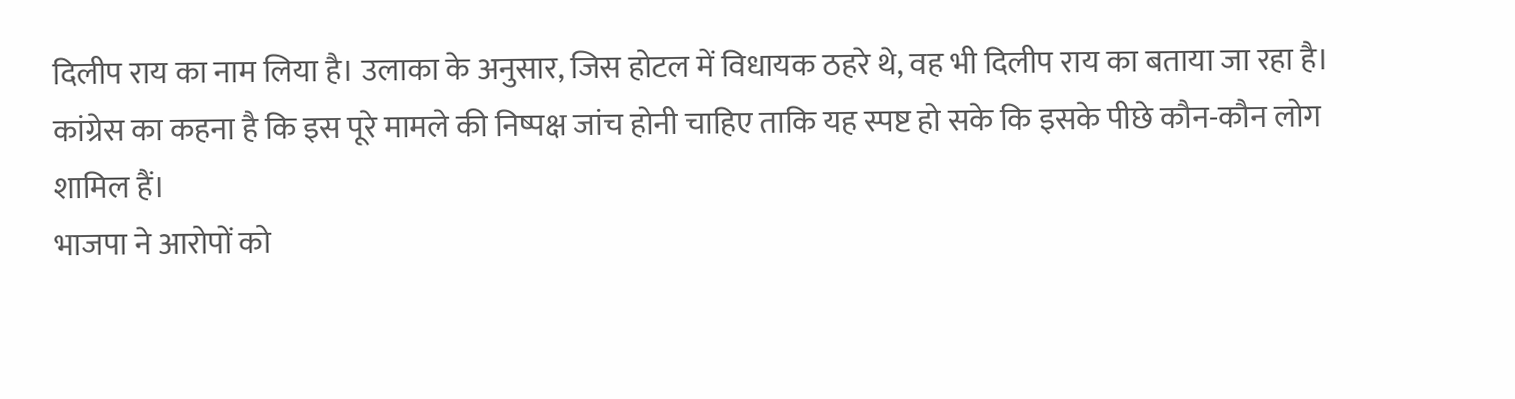दिलीप राय का नाम लिया है। उलाका के अनुसार, जिस होटल में विधायक ठहरे थे, वह भी दिलीप राय का बताया जा रहा है।
कांग्रेस का कहना है कि इस पूरे मामले की निष्पक्ष जांच होनी चाहिए ताकि यह स्पष्ट हो सके कि इसके पीछे कौन-कौन लोग शामिल हैं।
भाजपा ने आरोपों को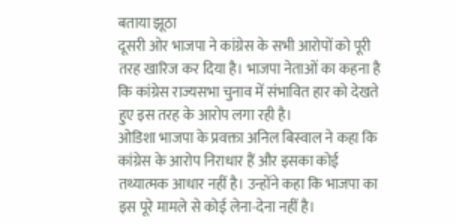बताया झूठा
दूसरी ओर भाजपा ने कांग्रेस के सभी आरोपों को पूरी तरह खारिज कर दिया है। भाजपा नेताओं का कहना है कि कांग्रेस राज्यसभा चुनाव में संभावित हार को देखते हुए इस तरह के आरोप लगा रही है।
ओडिशा भाजपा के प्रवक्ता अनिल बिस्वाल ने कहा कि कांग्रेस के आरोप निराधार हैं और इसका कोई तथ्यात्मक आधार नहीं है। उन्होंने कहा कि भाजपा का इस पूरे मामले से कोई लेना-देना नहीं है।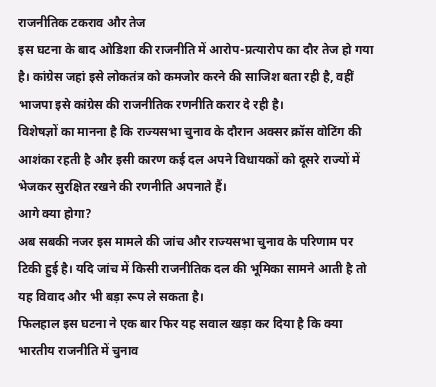राजनीतिक टकराव और तेज
इस घटना के बाद ओडिशा की राजनीति में आरोप-प्रत्यारोप का दौर तेज हो गया है। कांग्रेस जहां इसे लोकतंत्र को कमजोर करने की साजिश बता रही है, वहीं भाजपा इसे कांग्रेस की राजनीतिक रणनीति करार दे रही है।
विशेषज्ञों का मानना है कि राज्यसभा चुनाव के दौरान अक्सर क्रॉस वोटिंग की आशंका रहती है और इसी कारण कई दल अपने विधायकों को दूसरे राज्यों में भेजकर सुरक्षित रखने की रणनीति अपनाते हैं।
आगे क्या होगा?
अब सबकी नजर इस मामले की जांच और राज्यसभा चुनाव के परिणाम पर टिकी हुई है। यदि जांच में किसी राजनीतिक दल की भूमिका सामने आती है तो यह विवाद और भी बड़ा रूप ले सकता है।
फिलहाल इस घटना ने एक बार फिर यह सवाल खड़ा कर दिया है कि क्या भारतीय राजनीति में चुनाव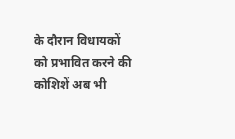के दौरान विधायकों को प्रभावित करने की कोशिशें अब भी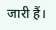जारी हैं।